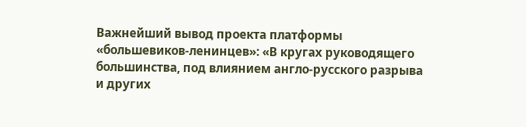Важнейший вывод проекта платформы «большевиков-ленинцев»: «В кругах руководящего большинства, под влиянием англо-русского разрыва и других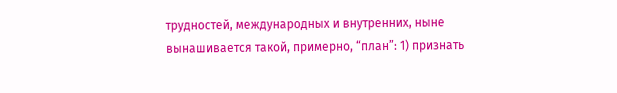трудностей, международных и внутренних, ныне вынашивается такой, примерно, “план”: 1) признать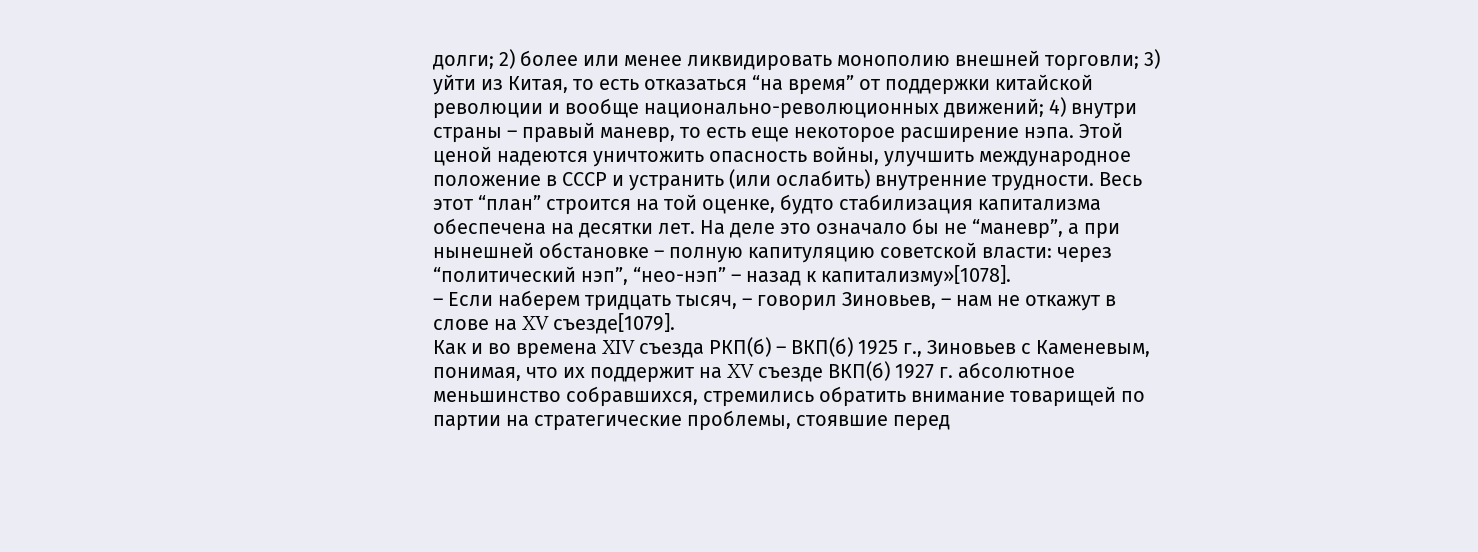долги; 2) более или менее ликвидировать монополию внешней торговли; 3) уйти из Китая, то есть отказаться “на время” от поддержки китайской революции и вообще национально-революционных движений; 4) внутри страны – правый маневр, то есть еще некоторое расширение нэпа. Этой ценой надеются уничтожить опасность войны, улучшить международное положение в СССР и устранить (или ослабить) внутренние трудности. Весь этот “план” строится на той оценке, будто стабилизация капитализма обеспечена на десятки лет. На деле это означало бы не “маневр”, а при нынешней обстановке – полную капитуляцию советской власти: через “политический нэп”, “нео-нэп” – назад к капитализму»[1078].
– Если наберем тридцать тысяч, – говорил Зиновьев, – нам не откажут в слове на XV съезде[1079].
Как и во времена XIV съезда РКП(б) – ВКП(б) 1925 г., Зиновьев с Каменевым, понимая, что их поддержит на XV съезде ВКП(б) 1927 г. абсолютное меньшинство собравшихся, стремились обратить внимание товарищей по партии на стратегические проблемы, стоявшие перед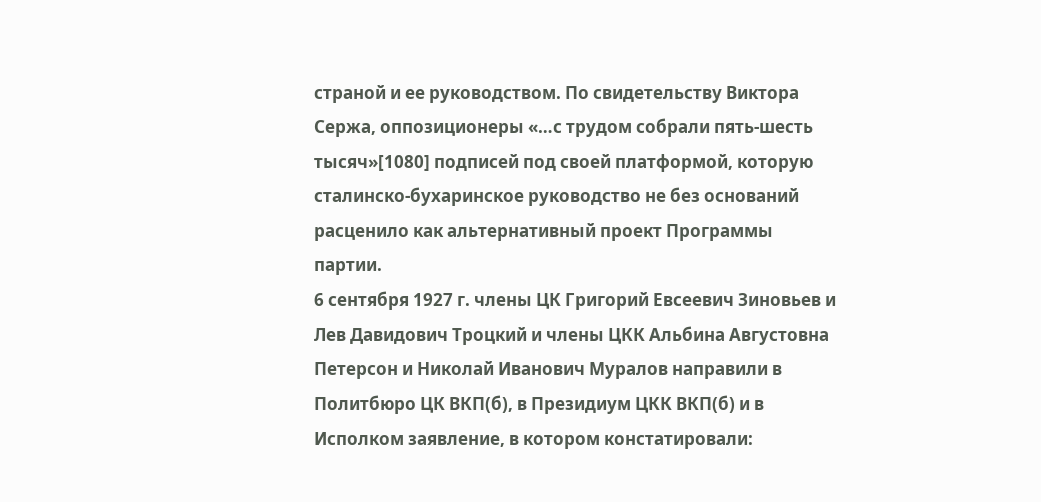страной и ее руководством. По свидетельству Виктора Сержа, оппозиционеры «…с трудом собрали пять-шесть тысяч»[1080] подписей под своей платформой, которую сталинско-бухаринское руководство не без оснований расценило как альтернативный проект Программы партии.
6 сентября 1927 г. члены ЦК Григорий Евсеевич Зиновьев и Лев Давидович Троцкий и члены ЦКК Альбина Августовна Петерсон и Николай Иванович Муралов направили в Политбюро ЦК ВКП(б), в Президиум ЦКК ВКП(б) и в Исполком заявление, в котором констатировали: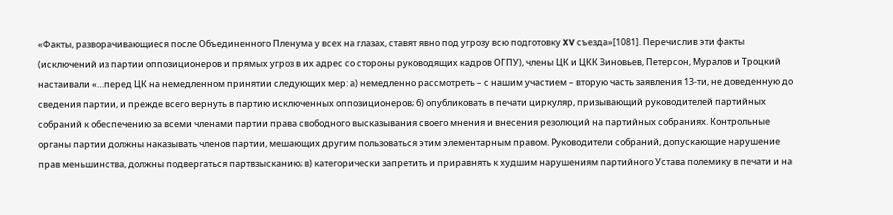«Факты, разворачивающиеся после Объединенного Пленума у всех на глазах, ставят явно под угрозу всю подготовку XV съезда»[1081]. Перечислив эти факты (исключений из партии оппозиционеров и прямых угроз в их адрес со стороны руководящих кадров ОГПУ), члены ЦК и ЦКК Зиновьев, Петерсон, Муралов и Троцкий настаивали «…перед ЦК на немедленном принятии следующих мер: а) немедленно рассмотреть – с нашим участием – вторую часть заявления 13‐ти, не доведенную до сведения партии, и прежде всего вернуть в партию исключенных оппозиционеров; б) опубликовать в печати циркуляр, призывающий руководителей партийных собраний к обеспечению за всеми членами партии права свободного высказывания своего мнения и внесения резолюций на партийных собраниях. Контрольные органы партии должны наказывать членов партии, мешающих другим пользоваться этим элементарным правом. Руководители собраний, допускающие нарушение прав меньшинства, должны подвергаться партвзысканию; в) категорически запретить и приравнять к худшим нарушениям партийного Устава полемику в печати и на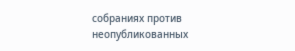собраниях против неопубликованных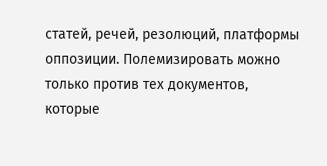статей, речей, резолюций, платформы оппозиции. Полемизировать можно только против тех документов, которые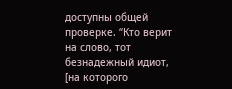доступны общей проверке. “Кто верит на слово, тот безнадежный идиот, [на которого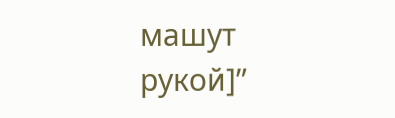машут рукой]”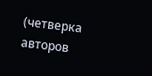(четверка авторов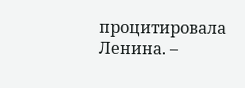процитировала Ленина. –